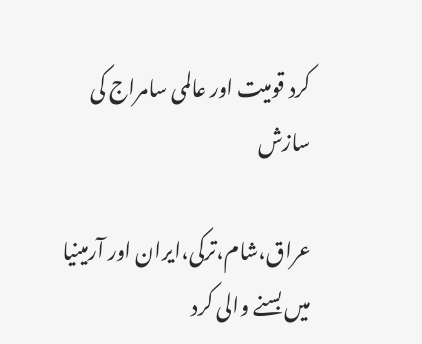کرد قومیت اور عالمی سامراج کی سازش

عراق،شام،ترکی،ایران اور آرمینیا میں بسنے والی کرد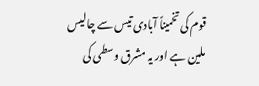قوم کی تخمیناً آبادی تیس سے چالیس ملین ہے اور یہ مشرق وسطی کی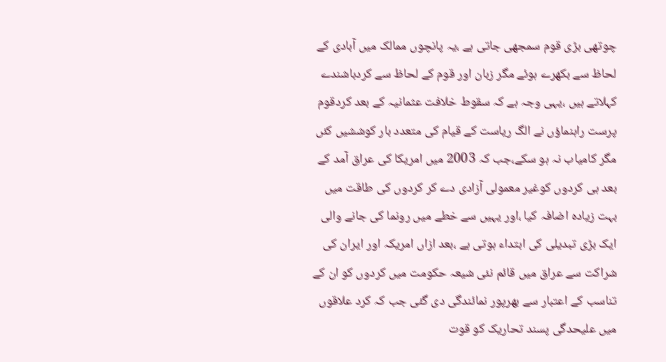چوتھی بڑی قوم سمجھی جاتی ہے ،یہ پانچوں ممالک میں آبادی کے لحاظ سے بکھرے ہوئے مگر زبان اور قوم کے لحاظ سے کردباشندے کہلاتے ہیں ،یہی وجہ ہے کہ سقوط خلافت عثمانیہ کے بعد کردقوم پرست راہنماؤں نے الگ ریاست کے قیام کی متعدد بار کوششیں کئں مگر کامیاب نہ ہو سکے،جب کہ 2003 میں امریکا کی عراق آمد کے بعد ہی کردوں کوغیر معمولی آزادی دے کر کردوں کی طاقت میں بہت زیادہ اضافہ کیا ،اور یہیں سے خطے میں رونما کی جانے والی ایک بڑی تبدیلی کی ابتداء ہوتی ہے ،بعد ازاں امریکہ اور ایران کی شراکت سے عراق میں قائم نئی شیعہ حکومت میں کردوں کو ان کے تناسب کے اعتبار سے بھرپور نمائندگی دی گئی جب کہ کرد علاقوں میں علیحدگی پسند تحاریک کو قوت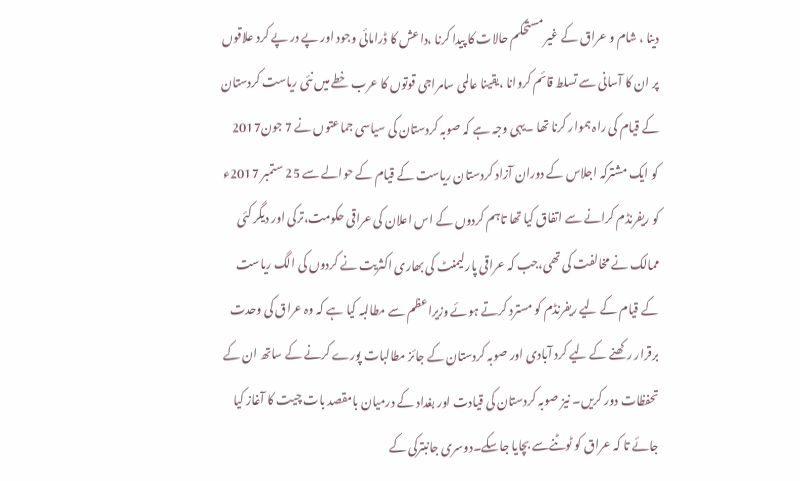دینا ، شام و عراق کے غیر مستحکم حالات کا پیدا کرنا ،داعش کا ڈرامائی وجود اور پے در پے کرد علاقوں پر ان کا آسانی سے تسلط قائم کروانا ،یقینا عالمی سامراجی قوتوں کا عرب خطے میں نئی ریاست کردستان کے قیام کی راہ ہموار کرنا تھا ۔یہی وجہ ہے کہ صوبہ کردستان کی سیاسی جماعتوں نے 7 جون2017 کو ایک مشترکہ اجلاس کے دوران آزاد کردستان ریاست کے قیام کے حوالے سے 25 ستمبر 2017ء کو ریفرنڈم کرانے سے اتفاق کیا تھا تاہم کردوں کے اس اعلان کی عراقی حکومت،ترکی اور دیگر کئی ممالک نے مخالفت کی تھی،جب کہ عراقی پارلیمنٹ کی بھاری اکثریت نے کردوں کی الگ ریاست کے قیام کے لیے ریفرنڈم کو مسترد کرتے ہوئے وزیراعظم سے مطالبہ کیا ہے کہ وہ عراق کی وحدت برقرار رکھنے کے لیے کرد آبادی اور صوبہ کردستان کے جائز مطالبات پورے کرنے کے ساتھ ان کے تحفظات دور کریں۔ نیز صوبہ کردستان کی قیادت اور بغداد کے درمیان بامقصد بات چیت کا آغاز کیا جائے تا کہ عراق کو ٹوٹنےسے بچایا جاسکے۔دوسری جانبترکی کے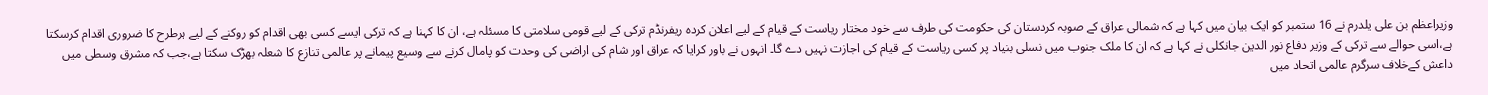وزیراعظم بن علی یلدرم نے 16 ستمبر کو ایک بیان میں کہا ہے کہ شمالی عراق کے صوبہ کردستان کی حکومت کی طرف سے خود مختار ریاست کے قیام کے لیے اعلان کردہ ریفرنڈم ترکی کے لیے قومی سلامتی کا مسئلہ ہے، ان کا کہنا ہے کہ ترکی ایسے کسی بھی اقدام کو روکنے کے لیے ہرطرح کا ضروری اقدام کرسکتا ہے،اسی حوالے سے ترکی کے وزیر دفاع نور الدین جانکلی نے کہا ہے کہ ان کا ملک جنوب میں نسلی بنیاد پر کسی ریاست کے قیام کی اجازت نہیں دے گا۔ انہوں نے باور کرایا کہ عراق اور شام کی اراضی کی وحدت کو پامال کرنے سے وسیع پیمانے پر عالمی تنازع کا شعلہ بھڑک سکتا ہے،جب کہ مشرق وسطی میں داعش کےخلاف سرگرم عالمی اتحاد میں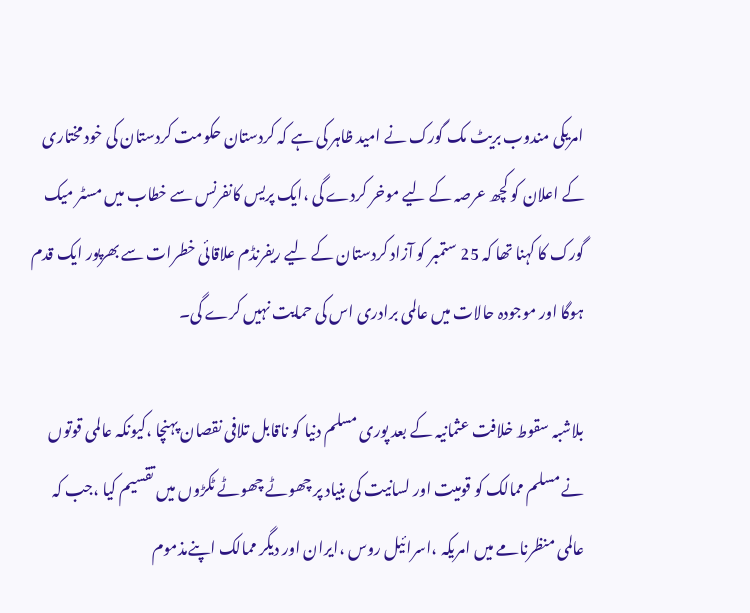امریکی مندوب بریٹ مک گورک نے امید ظاہر کی ہے کہ کردستان حکومت کردستان کی خود مختاری کے اعلان کو کچھ عرصہ کے لیے موخر کردے گی ،ایک پریس کانفرنس سے خطاب میں مسٹر میک گورک کا کہنا تھا کہ 25 ستمبر کو آزاد کردستان کے لیے ریفرنڈم علاقائی خطرات سے بھرپور ایک قدم ہوگا اور موجودہ حالات میں عالمی برادری اس کی حمایت نہیں کرے گی۔

بلاشبہ سقوط خلافت عثمانیہ کے بعد پوری مسلم دنیا کو ناقابل تلافی نقصان پہنچا ،کیونکہ عالمی قوتوں نے مسلم ممالک کو قومیت اور لسانیت کی بنیاد پر چھوٹے چھوٹے ٹکڑوں میں تقسیم کیا ،جب کہ عالمی منظرنامے میں امریکہ ،اسرائیل روس ،ایران اور دیگر ممالک اپنےمذموم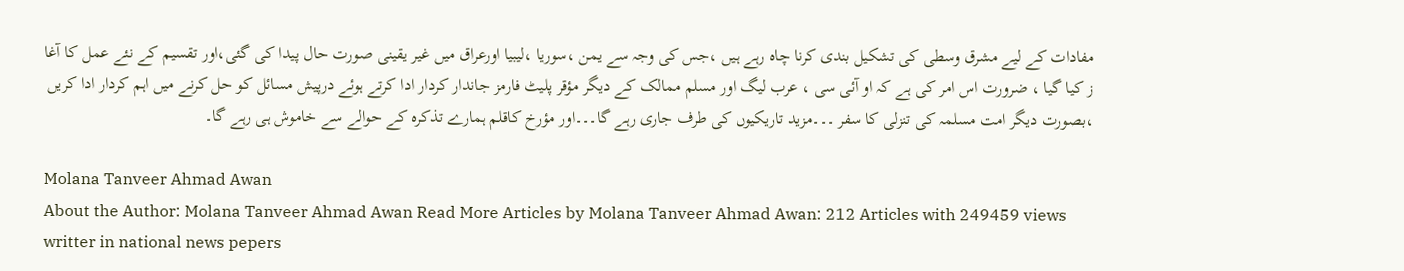مفادات کے لیے مشرق وسطی کی تشکیل بندی کرنا چاہ رہے ہیں ،جس کی وجہ سے یمن ،سوریا ،لیبیا اورعراق میں غیر یقینی صورت حال پیدا کی گئی،اور تقسیم کے نئے عمل کا آغا ز کیا گیا ، ضرورت اس امر کی ہے کہ او آئی سی ، عرب لیگ اور مسلم ممالک کے دیگر مؤقر پلیٹ فارمز جاندار کردار ادا کرتے ہوئے درپیش مسائل کو حل کرنے میں اہم کردار ادا کریں ،بصورت دیگر امت مسلمہ کی تنزلی کا سفر ۔۔۔مزید تاریکیوں کی طرف جاری رہے گا۔۔۔اور مؤرخ کاقلم ہمارے تذکرہ کے حوالے سے خاموش ہی رہے گا۔

Molana Tanveer Ahmad Awan
About the Author: Molana Tanveer Ahmad Awan Read More Articles by Molana Tanveer Ahmad Awan: 212 Articles with 249459 views writter in national news pepers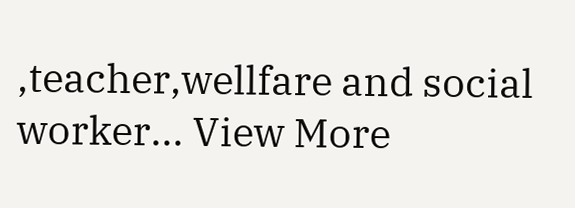,teacher,wellfare and social worker... View More